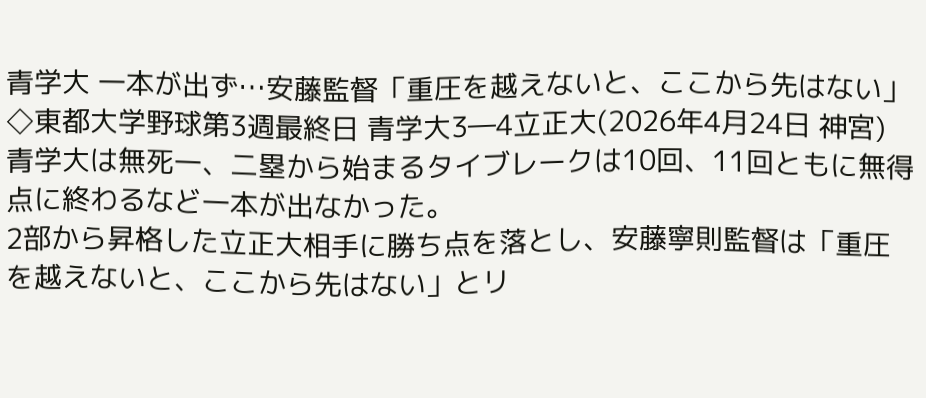青学大 一本が出ず…安藤監督「重圧を越えないと、ここから先はない」
◇東都大学野球第3週最終日 青学大3―4立正大(2026年4月24日 神宮)
青学大は無死一、二塁から始まるタイブレークは10回、11回ともに無得点に終わるなど一本が出なかった。
2部から昇格した立正大相手に勝ち点を落とし、安藤寧則監督は「重圧を越えないと、ここから先はない」とリ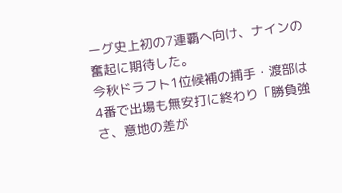ーグ史上初の7連覇へ向け、ナインの奮起に期待した。
今秋ドラフト1位候補の捕手・渡部は4番で出場も無安打に終わり「勝負強さ、意地の差が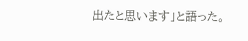出たと思います」と語った。